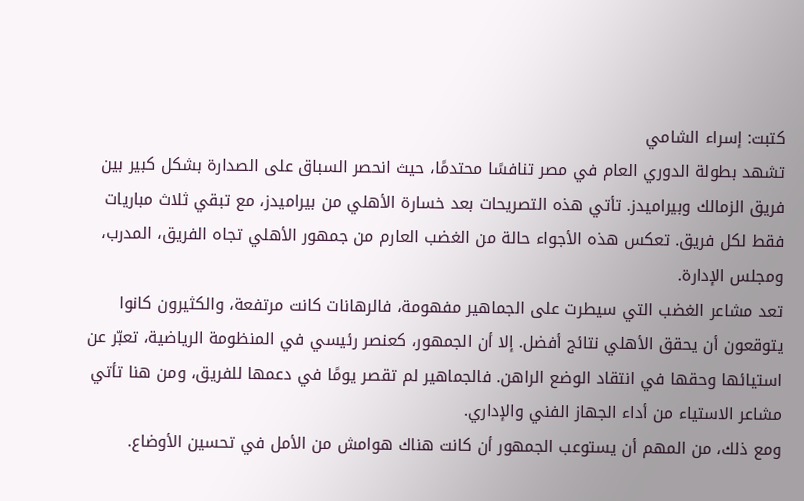كتبت: إسراء الشامي
تشهد بطولة الدوري العام في مصر تنافسًا محتدمًا، حيث انحصر السباق على الصدارة بشكل كبير بين فريق الزمالك وبيراميدز. تأتي هذه التصريحات بعد خسارة الأهلي من بيراميدز، مع تبقي ثلاث مباريات فقط لكل فريق. تعكس هذه الأجواء حالة من الغضب العارم من جمهور الأهلي تجاه الفريق، المدرب، ومجلس الإدارة.
تعد مشاعر الغضب التي سيطرت على الجماهير مفهومة، فالرهانات كانت مرتفعة، والكثيرون كانوا يتوقعون أن يحقق الأهلي نتائج أفضل. إلا أن الجمهور، كعنصر رئيسي في المنظومة الرياضية، تعبّر عن استيائها وحقها في انتقاد الوضع الراهن. فالجماهير لم تقصر يومًا في دعمها للفريق، ومن هنا تأتي مشاعر الاستياء من أداء الجهاز الفني والإداري.
ومع ذلك، من المهم أن يستوعب الجمهور أن كانت هناك هوامش من الأمل في تحسين الأوضاع.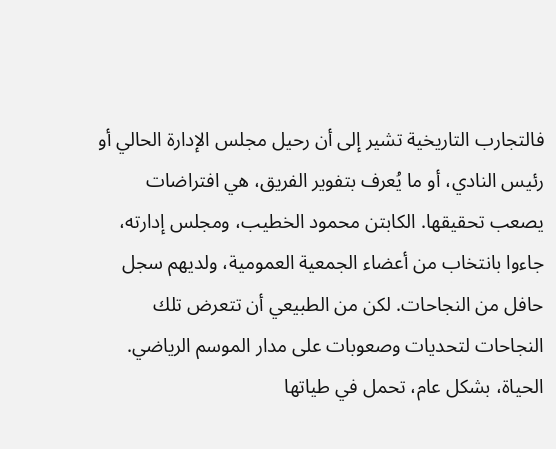فالتجارب التاريخية تشير إلى أن رحيل مجلس الإدارة الحالي أو رئيس النادي، أو ما يُعرف بتفوير الفريق، هي افتراضات يصعب تحقيقها. الكابتن محمود الخطيب، ومجلس إدارته، جاءوا بانتخاب من أعضاء الجمعية العمومية، ولديهم سجل حافل من النجاحات. لكن من الطبيعي أن تتعرض تلك النجاحات لتحديات وصعوبات على مدار الموسم الرياضي.
الحياة، بشكل عام، تحمل في طياتها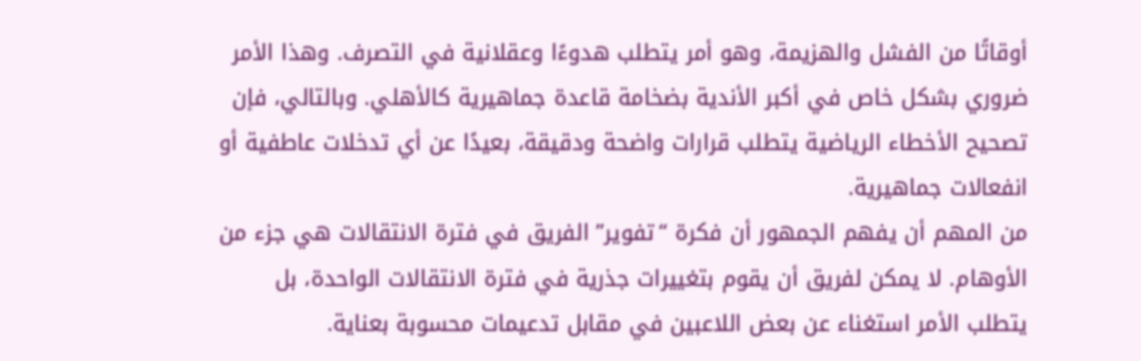أوقاتًا من الفشل والهزيمة، وهو أمر يتطلب هدوءًا وعقلانية في التصرف. وهذا الأمر ضروري بشكل خاص في أكبر الأندية بضخامة قاعدة جماهيرية كالأهلي. وبالتالي، فإن تصحيح الأخطاء الرياضية يتطلب قرارات واضحة ودقيقة، بعيدًا عن أي تدخلات عاطفية أو انفعالات جماهيرية.
من المهم أن يفهم الجمهور أن فكرة “تفوير” الفريق في فترة الانتقالات هي جزء من الأوهام. لا يمكن لفريق أن يقوم بتغييرات جذرية في فترة الانتقالات الواحدة، بل يتطلب الأمر استغناء عن بعض اللاعبين في مقابل تدعيمات محسوبة بعناية.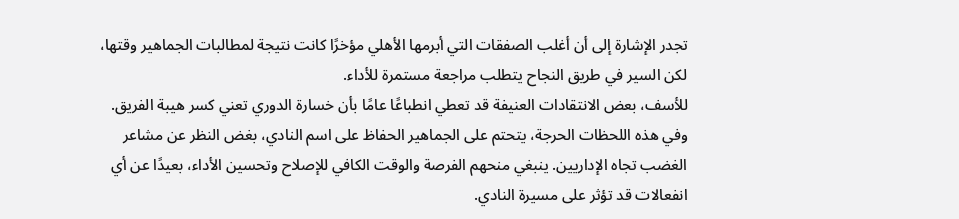تجدر الإشارة إلى أن أغلب الصفقات التي أبرمها الأهلي مؤخرًا كانت نتيجة لمطالبات الجماهير وقتها، لكن السير في طريق النجاح يتطلب مراجعة مستمرة للأداء.
للأسف، بعض الانتقادات العنيفة قد تعطي انطباعًا عامًا بأن خسارة الدوري تعني كسر هيبة الفريق. وفي هذه اللحظات الحرجة، يتحتم على الجماهير الحفاظ على اسم النادي، بغض النظر عن مشاعر الغضب تجاه الإداريين. ينبغي منحهم الفرصة والوقت الكافي للإصلاح وتحسين الأداء، بعيدًا عن أي انفعالات قد تؤثر على مسيرة النادي.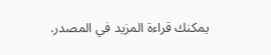يمكنك قراءة المزيد في المصدر.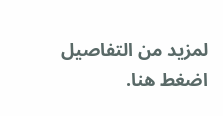لمزيد من التفاصيل اضغط هنا.